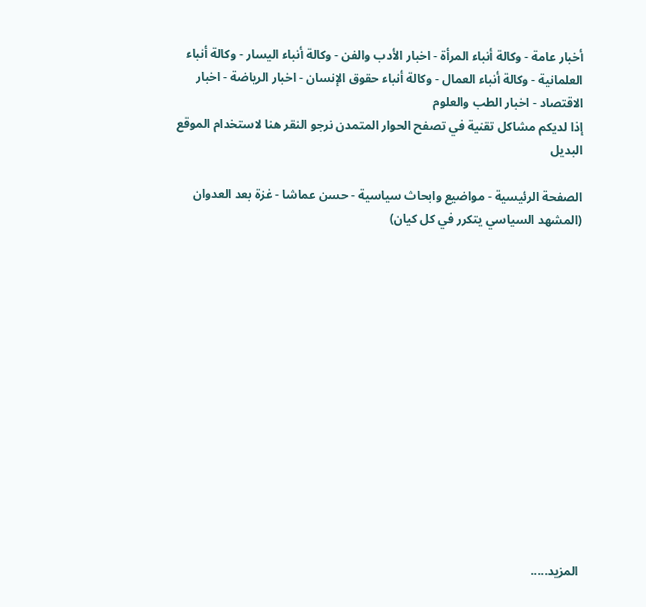أخبار عامة - وكالة أنباء المرأة - اخبار الأدب والفن - وكالة أنباء اليسار - وكالة أنباء العلمانية - وكالة أنباء العمال - وكالة أنباء حقوق الإنسان - اخبار الرياضة - اخبار الاقتصاد - اخبار الطب والعلوم
إذا لديكم مشاكل تقنية في تصفح الحوار المتمدن نرجو النقر هنا لاستخدام الموقع البديل

الصفحة الرئيسية - مواضيع وابحاث سياسية - حسن عماشا - غزة بعد العدوان (المشهد السياسي يتكرر في كل كيان)














المزيد.....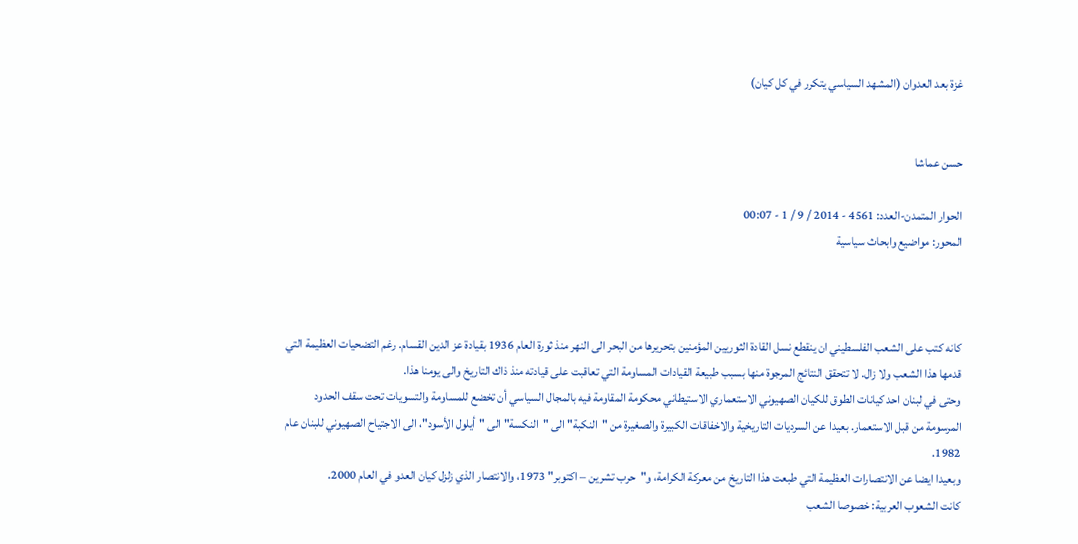غزة بعد العدوان (المشهد السياسي يتكرر في كل كيان)


حسن عماشا

الحوار المتمدن-العدد: 4561 - 2014 / 9 / 1 - 00:07
المحور: مواضيع وابحاث سياسية



كانه كتب على الشعب الفلسطيني ان ينقطع نسل القادة الثوريين المؤمنين بتحريرها من البحر الى النهر منذ ثورة العام 1936 بقيادة عز الدين القسام. رغم التضحيات العظيمة التي قدمها هذا الشعب ولا زال. لا تتحقق النتائج المرجوة منها بسبب طبيعة القيادات المساومة التي تعاقبت على قيادته منذ ذاك التاريخ والى يومنا هذا.
وحتى في لبنان احد كيانات الطوق للكيان الصهيوني الاستعماري الاستيطاني محكومة المقاومة فيه بالمجال السياسي أن تخضع للمساومة والتسويات تحت سقف الحدود المرسومة من قبل الاستعمار. بعيدا عن السرديات التاريخية والاخفاقات الكبيرة والصغيرة من "النكبة" الى "النكسة" الى "أيلول الأسود"، الى الاجتياح الصهيوني للبنان عام 1982.
وبعيدا ايضا عن الانتصارات العظيمة التي طبعت هذا التاريخ من معركة الكرامة، و"حرب تشرين – اكتوبر" 1973، والانتصار الذي زلزل كيان العدو في العام 2000.
كانت الشعوب العربية: خصوصا الشعب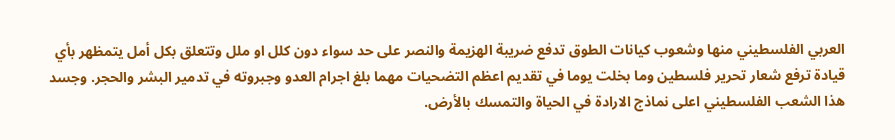العربي الفلسطيني منها وشعوب كيانات الطوق تدفع ضريبة الهزيمة والنصر على حد سواء دون كلل او ملل وتتعلق بكل أمل يتمظهر بأي قيادة ترفع شعار تحرير فلسطين وما بخلت يوما في تقديم اعظم التضحيات مهما بلغ اجرام العدو وجبروته في تدمير البشر والحجر. وجسد هذا الشعب الفلسطيني اعلى نماذج الارادة في الحياة والتمسك بالأرض.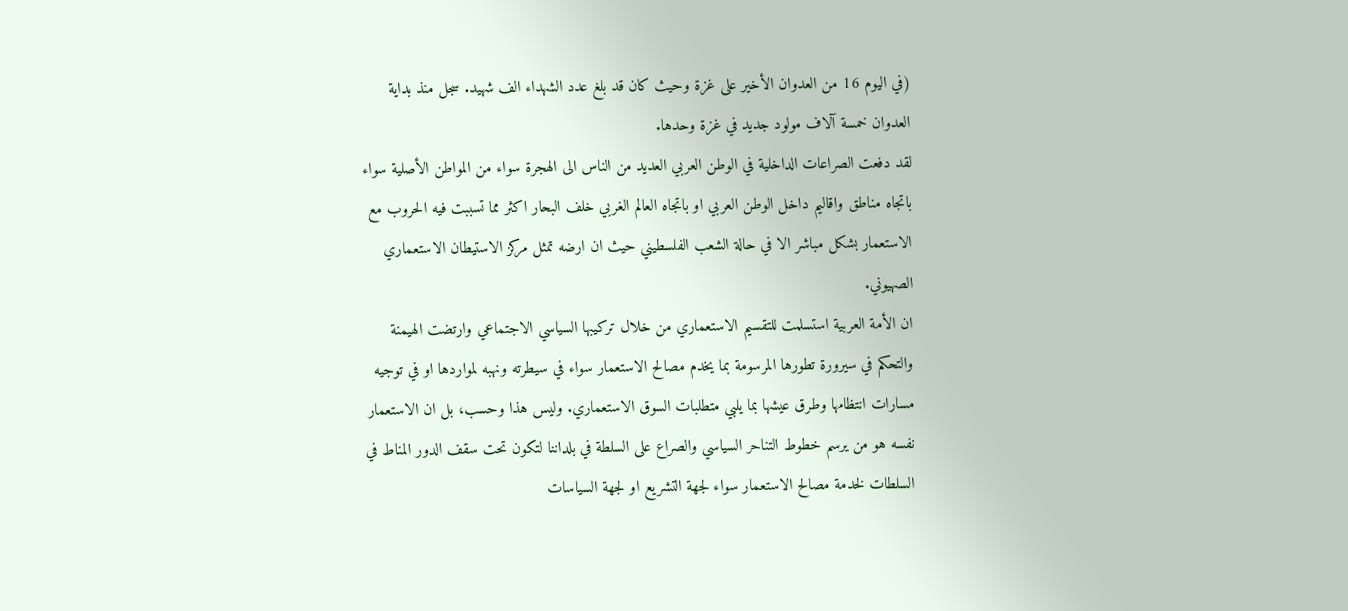(في اليوم 16 من العدوان الأخير على غزة وحيث كان قد بلغ عدد الشهداء الف شهيد. سجل منذ بداية العدوان خمسة آلاف مولود جديد في غزة وحدها.
لقد دفعت الصراعات الداخلية في الوطن العربي العديد من الناس الى الهجرة سواء من المواطن الأصلية سواء باتجاه مناطق واقاليم داخل الوطن العربي او باتجاه العالم الغربي خلف البحار اكثر مما تسببت فيه الحروب مع الاستعمار بشكل مباشر الا في حالة الشعب الفلسطيني حيث ان ارضه تمثل مركز الاستيطان الاستعماري الصهيوني.
ان الأمة العربية استسلمت للتقسيم الاستعماري من خلال تركيبها السياسي الاجتماعي وارتضت الهيمنة والتحكم في سيرورة تطورها المرسومة بما يخدم مصالح الاستعمار سواء في سيطرته ونهبه لمواردها او في توجيه مسارات انتظامها وطرق عيشها بما يلبي متطلبات السوق الاستعماري. وليس هذا وحسب، بل ان الاستعمار نفسه هو من يرسم خطوط التناحر السياسي والصراع على السلطة في بلداننا لتكون تحت سقف الدور المناط في السلطات لخدمة مصالح الاستعمار سواء لجهة التشريع او لجهة السياسات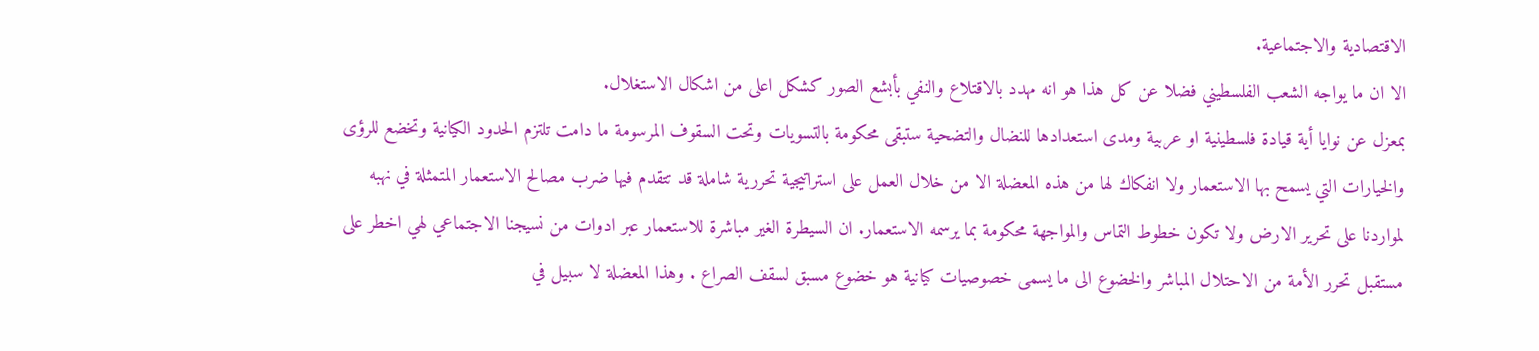الاقتصادية والاجتماعية.
الا ان ما يواجه الشعب الفلسطيني فضلا عن كل هذا هو انه مهدد بالاقتلاع والنفي بأبشع الصور كشكل اعلى من اشكال الاستغلال.
بمعزل عن نوايا أية قيادة فلسطينية او عربية ومدى استعدادها للنضال والتضحية ستبقى محكومة بالتسويات وتحت السقوف المرسومة ما دامت تلتزم الحدود الكيانية وتخضع للرؤى والخيارات التي يسمح بها الاستعمار ولا انفكاك لها من هذه المعضلة الا من خلال العمل على استراتيجية تحررية شاملة قد تتقدم فيها ضرب مصالح الاستعمار المتمثلة في نهبه لمواردنا على تحرير الارض ولا تكون خطوط التماس والمواجهة محكومة بما يرسمه الاستعمار. ان السيطرة الغير مباشرة للاستعمار عبر ادوات من نسيجنا الاجتماعي لهي اخطر على مستقبل تحرر الأمة من الاحتلال المباشر والخضوع الى ما يسمى خصوصيات كيانية هو خضوع مسبق لسقف الصراع . وهذا المعضلة لا سبيل في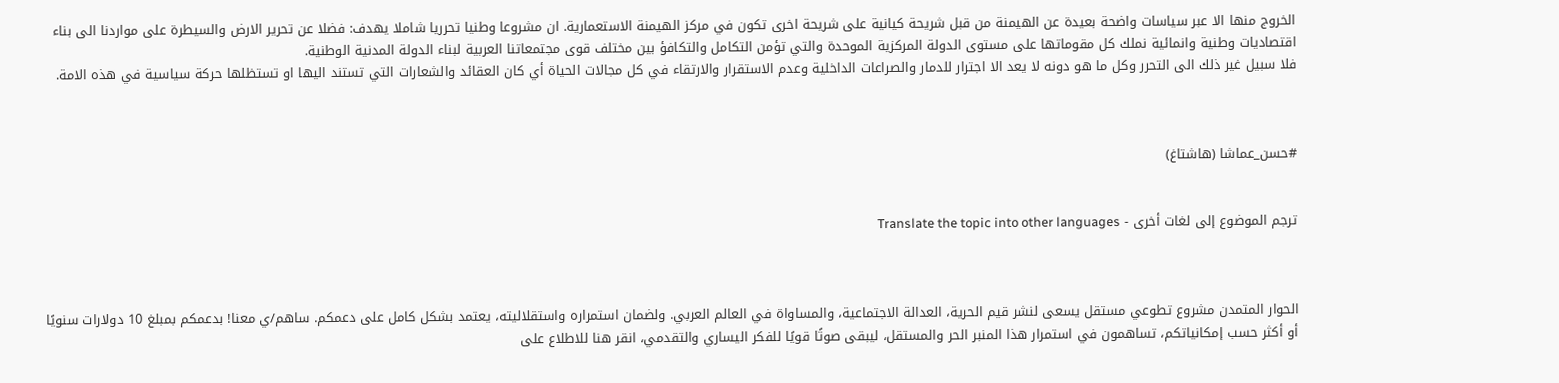الخروج منها الا عبر سياسات واضحة بعيدة عن الهيمنة من قبل شريحة كيانية على شريحة اخرى تكون في مركز الهيمنة الاستعمارية. ان مشروعا وطنيا تحرريا شاملا يهدف: فضلا عن تحرير الارض والسيطرة على مواردنا الى بناء اقتصاديات وطنية وانمائية نملك كل مقوماتها على مستوى الدولة المركزية الموحدة والتي تؤمن التكامل والتكافؤ بين مختلف قوى مجتمعاتنا العربية لبناء الدولة المدنية الوطنية.
فلا سبيل غير ذلك الى التحرر وكل ما هو دونه لا يعد الا اجترار للدمار والصراعات الداخلية وعدم الاستقرار والارتقاء في كل مجالات الحياة أي كان العقائد والشعارات التي تستند اليها او تستظلها حركة سياسية في هذه الامة.



#حسن_عماشا (هاشتاغ)


ترجم الموضوع إلى لغات أخرى - Translate the topic into other languages



الحوار المتمدن مشروع تطوعي مستقل يسعى لنشر قيم الحرية، العدالة الاجتماعية، والمساواة في العالم العربي. ولضمان استمراره واستقلاليته، يعتمد بشكل كامل على دعمكم. ساهم/ي معنا! بدعمكم بمبلغ 10 دولارات سنويًا أو أكثر حسب إمكانياتكم، تساهمون في استمرار هذا المنبر الحر والمستقل، ليبقى صوتًا قويًا للفكر اليساري والتقدمي، انقر هنا للاطلاع على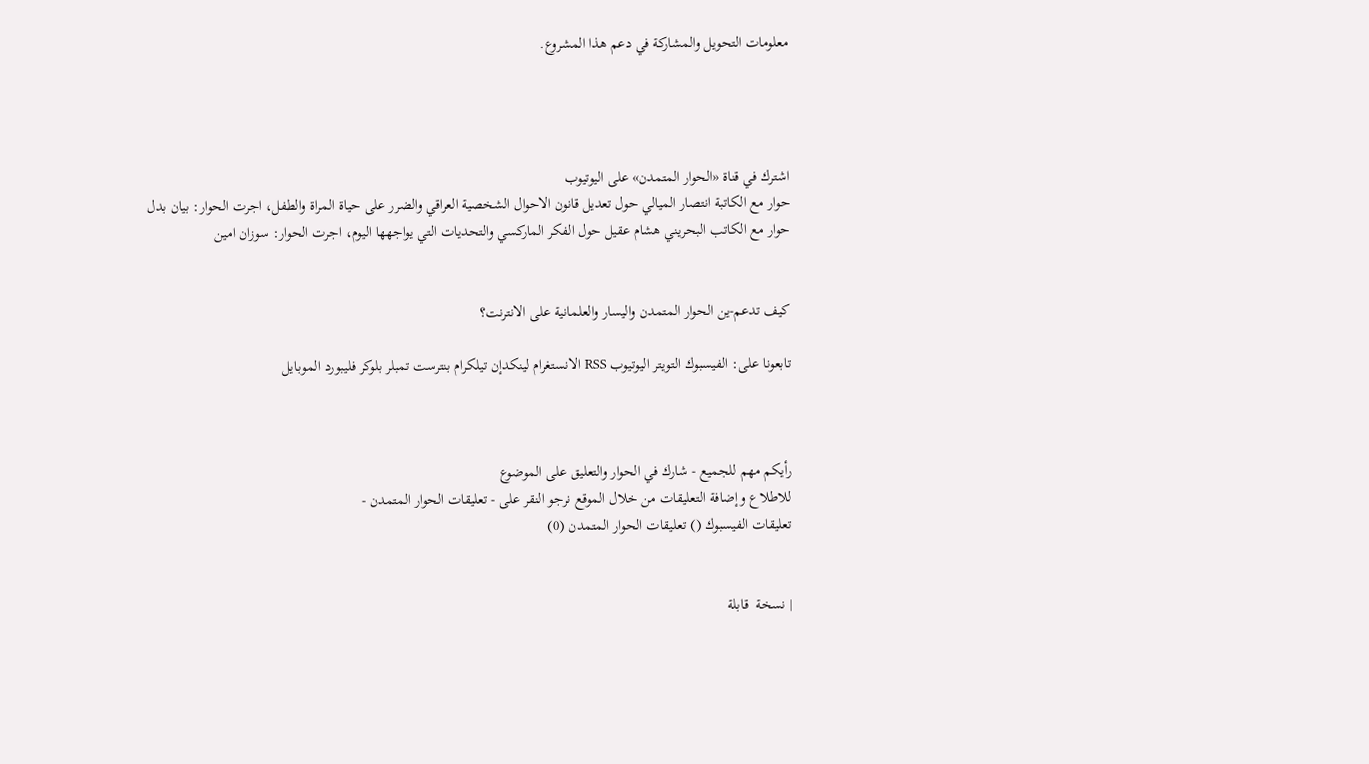معلومات التحويل والمشاركة في دعم هذا المشروع.




اشترك في قناة «الحوار المتمدن» على اليوتيوب
حوار مع الكاتبة انتصار الميالي حول تعديل قانون الاحوال الشخصية العراقي والضرر على حياة المراة والطفل، اجرت الحوار: بيان بدل
حوار مع الكاتب البحريني هشام عقيل حول الفكر الماركسي والتحديات التي يواجهها اليوم، اجرت الحوار: سوزان امين


كيف تدعم-ين الحوار المتمدن واليسار والعلمانية على الانترنت؟

تابعونا على: الفيسبوك التويتر اليوتيوب RSS الانستغرام لينكدإن تيلكرام بنترست تمبلر بلوكر فليبورد الموبايل



رأيكم مهم للجميع - شارك في الحوار والتعليق على الموضوع
للاطلاع وإضافة التعليقات من خلال الموقع نرجو النقر على - تعليقات الحوار المتمدن -
تعليقات الفيسبوك () تعليقات الحوار المتمدن (0)


| نسخة  قابلة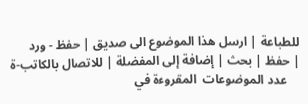للطباعة | ارسل هذا الموضوع الى صديق | حفظ - ورد
| حفظ | بحث | إضافة إلى المفضلة | للاتصال بالكاتب-ة
    عدد الموضوعات  المقروءة في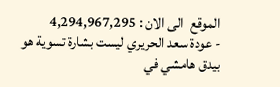الموقع  الى الان : 4,294,967,295
- عودة سعد الحريري ليست بشارة تسوية هو بيدق هامشي في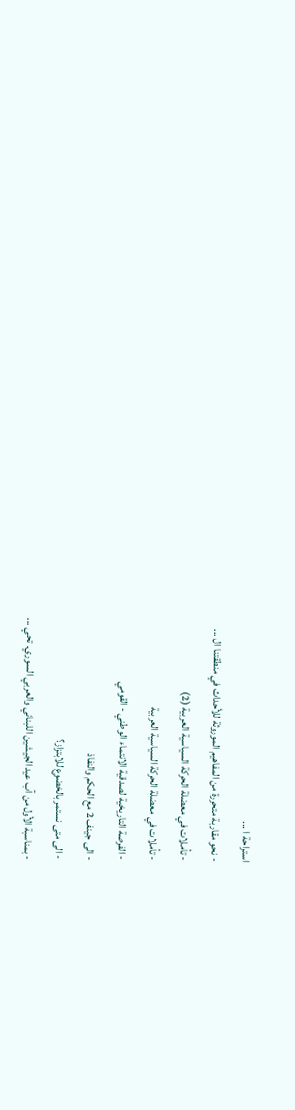استراحة ا ...
- نحو مقاربة متحررة من المفاهيم الموروثة للأحداث في منطقتنا ال ...
- تأملات في معضلة الحركة السياسية العربية (2)
- تأملات في معضلة الحركة السياسية العربية
- الفرصة التاريخية لصدقية الانتماء الوطني - القومي
- الى جينف 2 مع الحكم والنفاذ
- الى متى نستمر بالخضوع للابتزاز؟
- بمناسبة الأول من آب عيد الجيشين اللبناني والعربي السوري. تحي ...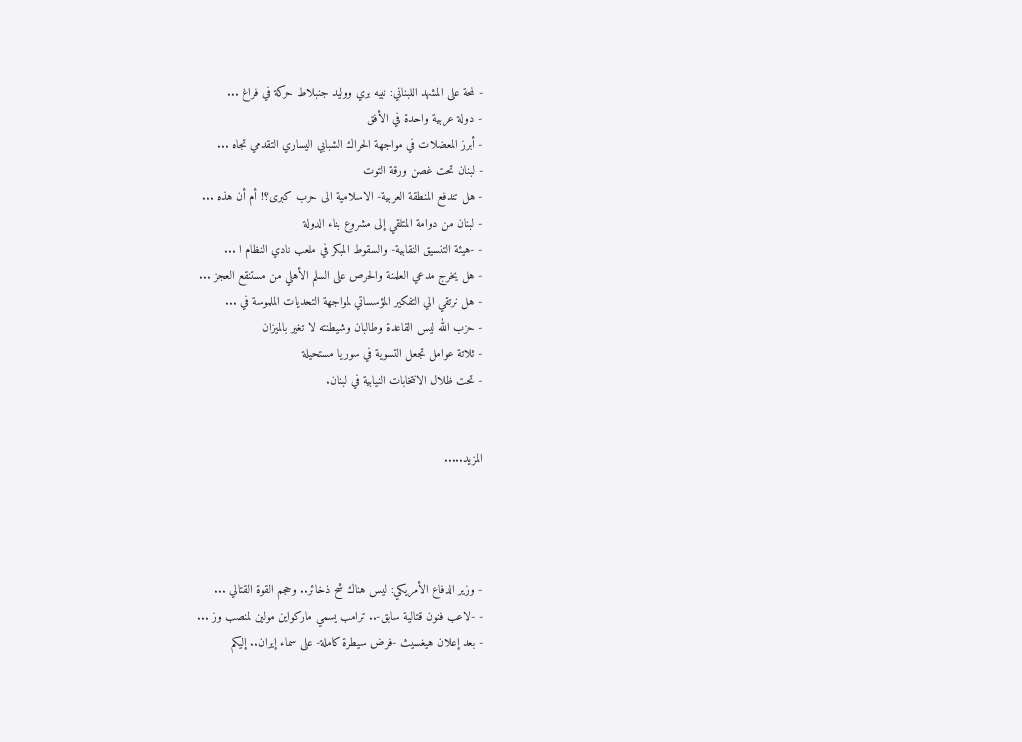- لمحة على المشهد اللبناني: نبيه بري ووليد جنبلاط حركة في فراغ ...
- دولة عربية واحدة في الأفق
- أبرز المعضلات في مواجهة الحراك الشبابي اليساري التقدمي تجاه ...
- لبنان تحت غصن ورقة التوت
- هل تندفع المنطقة العربية- الاسلامية الى حرب كبرى؟! أم أن هذه ...
- لبنان من دوامة المتلقي إلى مشروع بناء الدولة
- -هيئة التنسيق النقابية- والسقوط المبكر في ملعب نادي النظام ا ...
- هل يخرج مدعي العلمنة والحرص على السلم الأهلي من مستنقع العجز ...
- هل نرتقي الي التفكير المؤسساتي لمواجهة التحديات الملموسة في ...
- حزب الله ليس القاعدة وطالبان وشيطنته لا تغير بالميزان
- ثلاتة عوامل تجعل التسوية في سوريا مستحيلة
- تحت ظلال الانتخابات النيابية في لبنان.


المزيد.....




- وزير الدفاع الأمريكي: ليس هناك شح ذخائر.. وحجم القوة القتالي ...
- -لاعب فنون قتالية سابق-.. ترامب يسمي ماركواين مولين لمنصب وز ...
- بعد إعلان هيغسيث -فرض سيطرة كاملة- على سماء إيران.. إليكم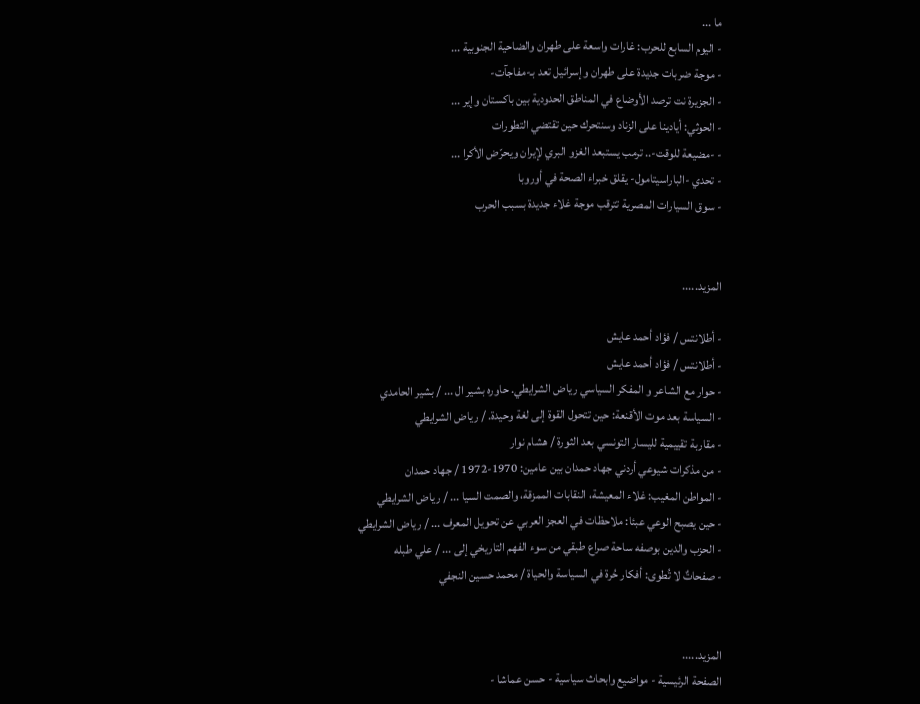ما ...
- اليوم السابع للحرب: غارات واسعة على طهران والضاحية الجنوبية ...
- موجة ضربات جديدة على طهران وإسرائيل تعد بـ-مفاجآت-
- الجزيرة نت ترصد الأوضاع في المناطق الحدودية بين باكستان وإير ...
- الحوثي: أيادينا على الزناد وسنتحرك حين تقتضي التطورات
- -مضيعة للوقت-.. ترمب يستبعد الغزو البري لإيران ويحرّض الأكرا ...
- تحدي -الباراسيتامول- يقلق خبراء الصحة في أوروبا
- سوق السيارات المصرية تترقب موجة غلاء جديدة بسبب الحرب


المزيد.....

- أطلانتس / فؤاد أحمد عايش
- أطلانتس / فؤاد أحمد عايش
- حوار مع الشاعر و المفكر السياسي رياض الشرايطي. حاوره بشير ال ... / بشير الحامدي
- السياسة بعد موت الأقنعة: حين تتحول القوة إلى لغة وحيدة. / رياض الشرايطي
- مقاربة تقييمية لليسار التونسي بعد الثورة / هشام نوار
- من مذكرات شيوعي أردني جهاد حمدان بين عامين: 1970-1972 / جهاد حمدان
- المواطن المغيب: غلاء المعيشة، النقابات الممزقة، والصمت السيا ... / رياض الشرايطي
- حين يصبح الوعي عبئا: ملاحظات في العجز العربي عن تحويل المعرف ... / رياض الشرايطي
- الحزب والدين بوصفه ساحة صراع طبقي من سوء الفهم التاريخي إلى ... / علي طبله
- صفحاتٌ لا تُطوى: أفكار حُرة في السياسة والحياة / محمد حسين النجفي


المزيد.....
الصفحة الرئيسية - مواضيع وابحاث سياسية - حسن عماشا -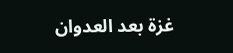غزة بعد العدوان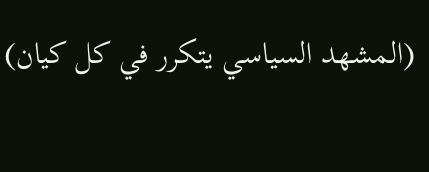(المشهد السياسي يتكرر في كل كيان)